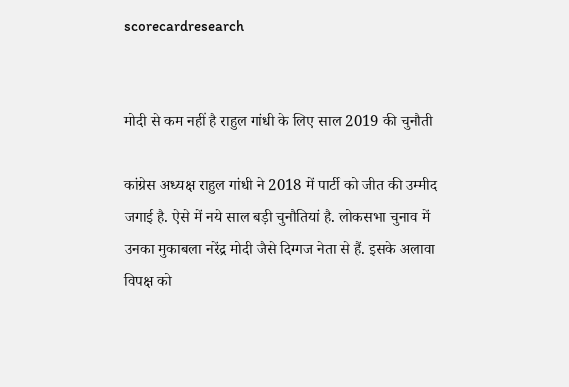scorecardresearch


मोदी से कम नहीं है राहुल गांधी के लिए साल 2019 की चुनौती

कांग्रेस अध्यक्ष राहुल गांधी ने 2018 में पार्टी को जीत की उम्मीद जगाई है. ऐसे में नये साल बड़ी चुनौतियां है. लोकसभा चुनाव में उनका मुकाबला नरेंद्र मोदी जैसे दिग्गज नेता से हैं. इसके अलावा विपक्ष को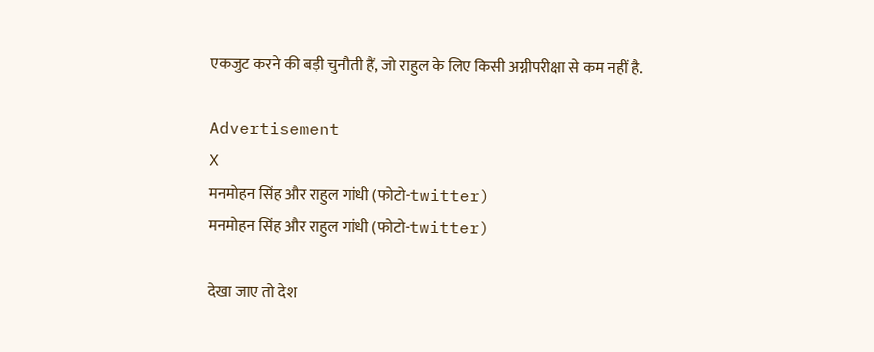एकजुट करने की बड़ी चुनौती हैं, जो राहुल के लिए किसी अग्नीपरीक्षा से कम नहीं है.

Advertisement
X
मनमोहन सिंह और राहुल गांधी (फोटो-twitter)
मनमोहन सिंह और राहुल गांधी (फोटो-twitter)

देखा जाए तो देश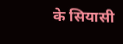के सियासी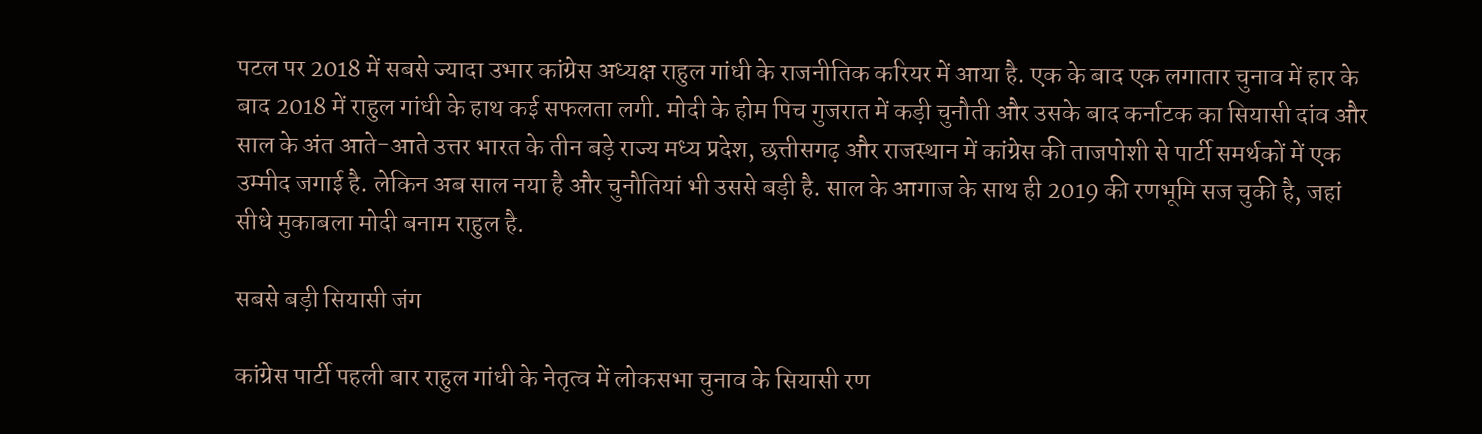पटल पर 2018 में सबसे ज्यादा उभार कांग्रेस अध्यक्ष राहुल गांधी के राजनीतिक करियर में आया है. एक के बाद एक लगातार चुनाव में हार के बाद 2018 में राहुल गांधी के हाथ कई सफलता लगी. मोदी के होम पिच गुजरात में कड़ी चुनौती और उसके बाद कर्नाटक का सियासी दांव और साल के अंत आते-आते उत्तर भारत के तीन बड़े राज्य मध्य प्रदेश, छत्तीसगढ़ और राजस्थान में कांग्रेस की ताजपोशी से पार्टी समर्थकों में एक उम्मीद जगाई है. लेकिन अब साल नया है और चुनौतियां भी उससे बड़ी है. साल के आगाज के साथ ही 2019 की रणभूमि सज चुकी है, जहां सीधे मुकाबला मोदी बनाम राहुल है.

सबसे बड़ी सियासी जंग

कांग्रेस पार्टी पहली बार राहुल गांधी के नेतृत्व में लोकसभा चुनाव के सियासी रण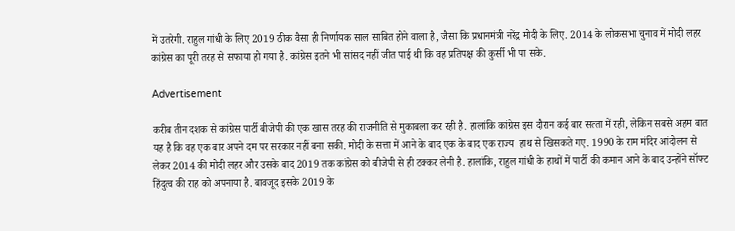में उतरेगी. राहुल गांधी के लिए 2019 ठीक वैसा ही निर्णायक साल साबित होने वाला है, जैसा कि प्रधानमंत्री नरेंद्र मोदी के लिए. 2014 के लोकसभा चुनाव में मोदी लहर कांग्रेस का पूरी तरह से सफाया हो गया है. कांग्रेस इतने भी सांसद नहीं जीत पाई थी कि वह प्रतिपक्ष की कुर्सी भी पा सके.

Advertisement

करीब तीन दशक से कांग्रेस पार्टी बीजेपी की एक खास तरह की राजनीति से मुकाबला कर रही है. हालांकि कांग्रेस इस दौरान कई बार सत्‍ता में रही, लेकिन सबसे अहम बात यह है कि वह एक बार अपने दम पर सरकार नहीं बना सकी. मोदी के सत्ता में आने के बाद एक के बाद एक राज्‍य  हाथ से खिसकते गए. 1990 के राम मंदिर आंदोलन से लेकर 2014 की मोदी लहर और उसके बाद 2019 तक कांग्रेस को बीजेपी से ही टक्‍कर लेनी है. हालांकि, राहुल गांधी के हाथों में पार्टी की कमान आने के बाद उन्होंने सॉफ्ट हिंदुत्व की राह को अपनाया है. बावजूद इसके 2019 के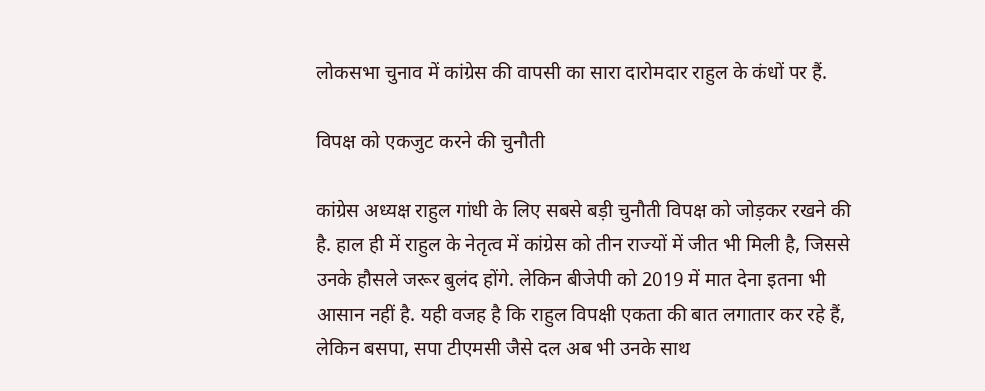लोकसभा चुनाव में कांग्रेस की वापसी का सारा दारोमदार राहुल के कंधों पर हैं.

विपक्ष को एकजुट करने की चुनौती

कांग्रेस अध्यक्ष राहुल गांधी के लिए सबसे बड़ी चुनौती विपक्ष को जोड़कर रखने की है. हाल ही में राहुल के नेतृत्व में कांग्रेस को तीन राज्यों में जीत भी मिली है, जिससे उनके हौसले जरूर बुलंद होंगे. लेकिन बीजेपी को 2019 में मात देना इतना भी आसान नहीं है. यही वजह है कि राहुल विपक्षी एकता की बात लगातार कर रहे हैं, लेकिन बसपा, सपा टीएमसी जैसे दल अब भी उनके साथ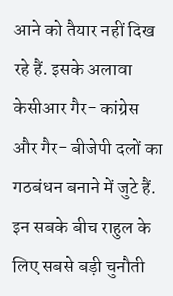आने को तैयार नहीं दिख रहे हैं. इसके अलावा केसीआर गैर- कांग्रेस और गैर- बीजेपी दलों का गठबंधन बनाने में जुटे हैं. इन सबके बीच राहुल के लिए सबसे बड़ी चुनौती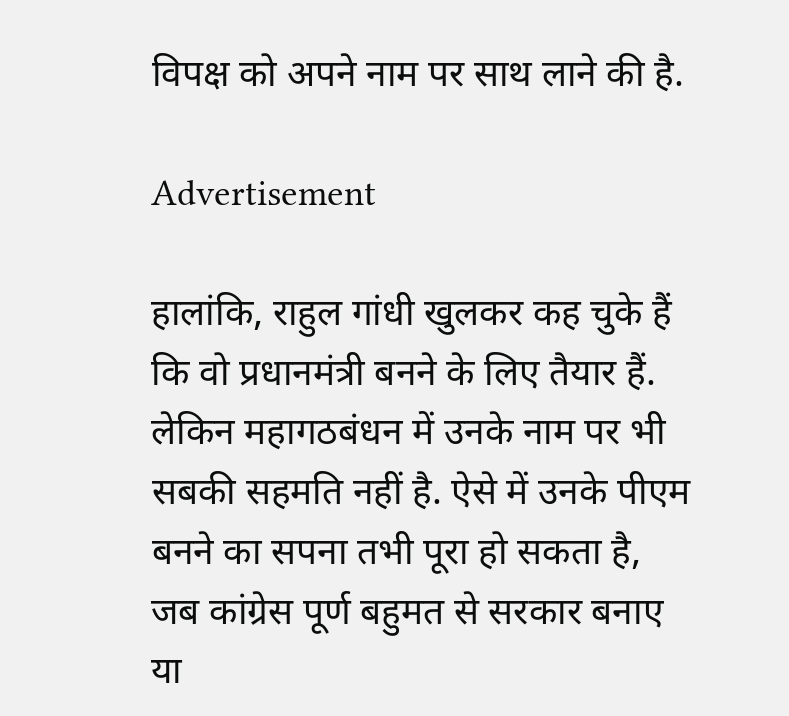विपक्ष को अपने नाम पर साथ लाने की है.

Advertisement

हालांकि, राहुल गांधी खुलकर कह चुके हैं कि वो प्रधानमंत्री बनने के लिए तैयार हैं. लेकिन महागठबंधन में उनके नाम पर भी सबकी सहमति नहीं है. ऐसे में उनके पीएम बनने का सपना तभी पूरा हो सकता है, जब कांग्रेस पूर्ण बहुमत से सरकार बनाए या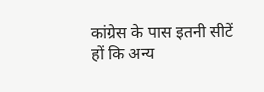कांग्रेस के पास इतनी सीटें हों कि अन्य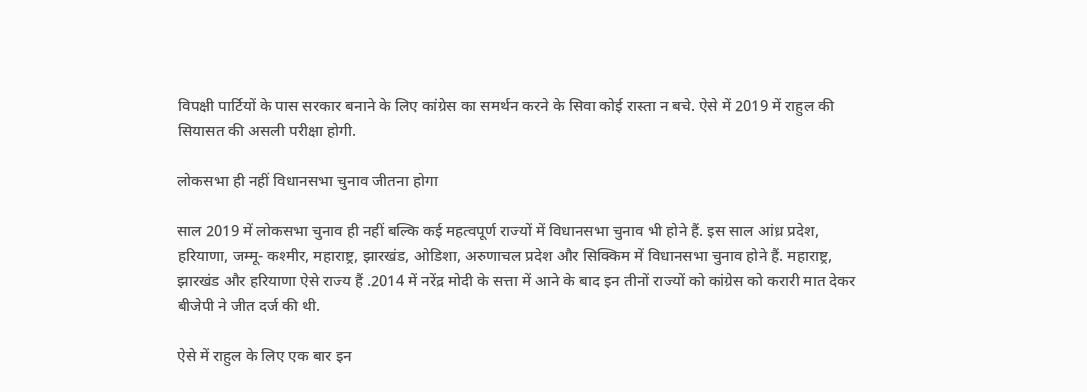विपक्षी पार्टियों के पास सरकार बनाने के लिए कांग्रेस का समर्थन करने के सिवा कोई रास्ता न बचे. ऐसे में 2019 में राहुल की सियासत की असली परीक्षा होगी.

लोकसभा ही नहीं विधानसभा चुनाव जीतना होगा

साल 2019 में लोकसभा चुनाव ही नहीं बल्कि कई महत्वपूर्ण राज्यों में विधानसभा चुनाव भी होने हैं. इस साल आंध्र प्रदेश, हरियाणा, जम्मू- कश्मीर, महाराष्ट्र, झारखंड, ओडिशा, अरुणाचल प्रदेश और सिक्किम में विधानसभा चुनाव होने हैं. महाराष्ट्र, झारखंड और हरियाणा ऐसे राज्य हैं .2014 में नरेंद्र मोदी के सत्ता में आने के बाद इन तीनों राज्यों को कांग्रेस को करारी मात देकर बीजेपी ने जीत दर्ज की थी.

ऐसे में राहुल के लिए एक बार इन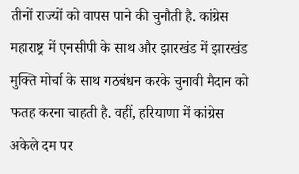तीनों राज्यों को वापस पाने की चुनौती है. कांग्रेस महाराष्ट्र में एनसीपी के साथ और झारखंड में झारखंड मुक्ति मोर्चा के साथ गठबंधन करके चुनावी मैदान को फतह करना चाहती है. वहीं, हरियाणा में कांग्रेस अकेले दम पर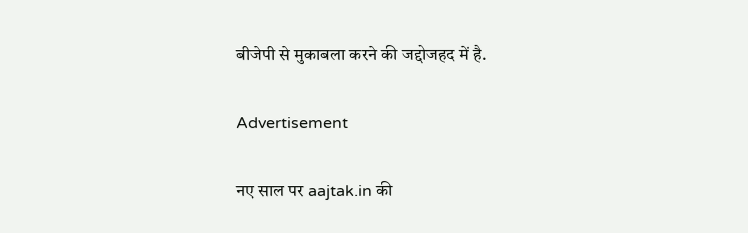बीजेपी से मुकाबला करने की जद्दोजहद में है.

Advertisement

नए साल पर aajtak.in की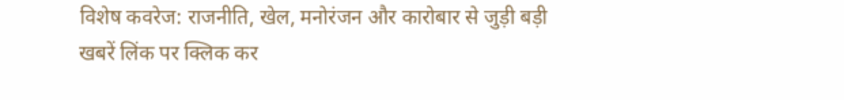विशेष कवरेज: राजनीति, खेल, मनोरंजन और कारोबार से जुड़ी बड़ी खबरें लिंक पर क्लिक कर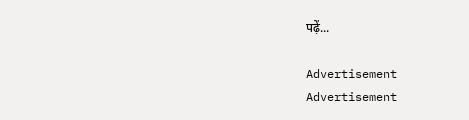पढ़ें...

Advertisement
Advertisement